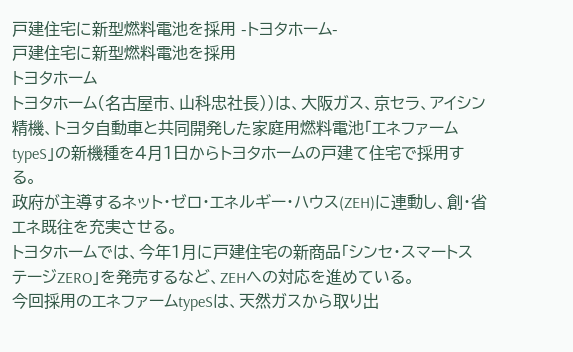戸建住宅に新型燃料電池を採用 -トヨタホーム-
戸建住宅に新型燃料電池を採用
トヨタホーム
トヨタホーム(名古屋市、山科忠社長))は、大阪ガス、京セラ、アイシン精機、トヨタ自動車と共同開発した家庭用燃料電池「エネファームtypeS」の新機種を4月1日からトヨタホームの戸建て住宅で採用する。
政府が主導するネット・ゼロ・エネルギー・ハウス(ZEH)に連動し、創・省エネ既往を充実させる。
トヨタホームでは、今年1月に戸建住宅の新商品「シンセ・スマートステージZERO」を発売するなど、ZEHへの対応を進めている。
今回採用のエネファームtypeSは、天然ガスから取り出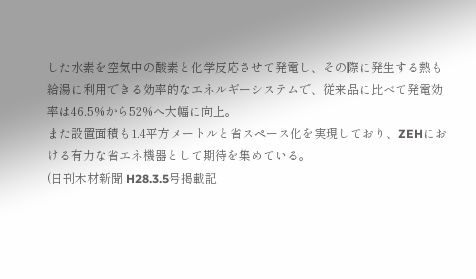した水素を空気中の酸素と化学反応させて発電し、その際に発生する熱も給湯に利用できる効率的なエネルギーシステムで、従来品に比べて発電効率は46.5%から52%へ大幅に向上。
また設置面積も1.4平方メートルと省スペース化を実現しており、ZEHにおける有力な省エネ機器として期待を集めている。
(日刊木材新聞 H28.3.5号掲載記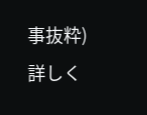事抜粋)
詳しく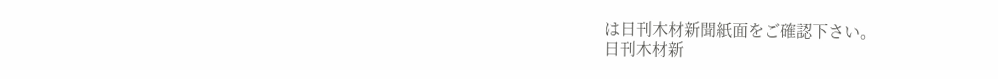は日刊木材新聞紙面をご確認下さい。
日刊木材新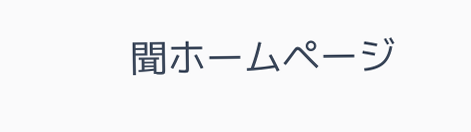聞ホームページ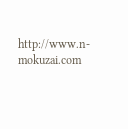http://www.n-mokuzai.com